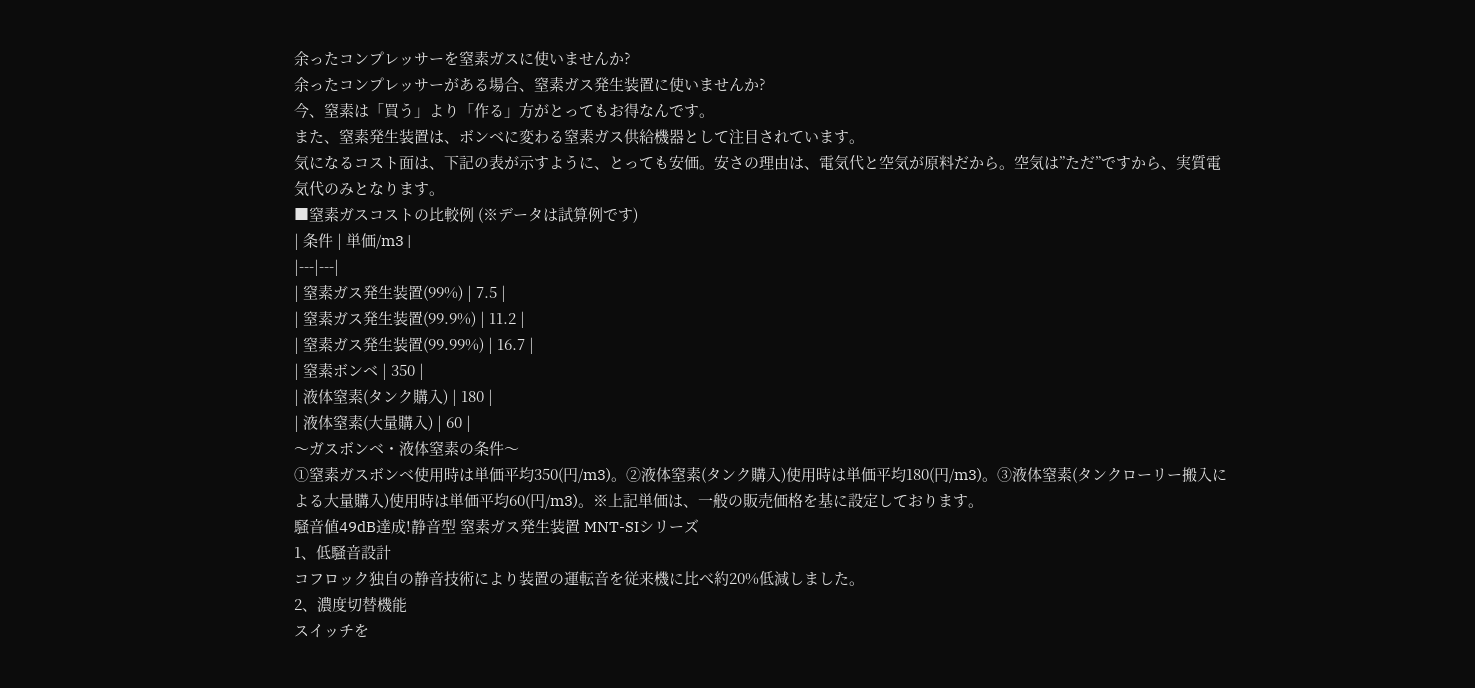余ったコンプレッサーを窒素ガスに使いませんか?
余ったコンプレッサーがある場合、窒素ガス発生装置に使いませんか?
今、窒素は「買う」より「作る」方がとってもお得なんです。
また、窒素発生装置は、ボンベに変わる窒素ガス供給機器として注目されています。
気になるコスト面は、下記の表が示すように、とっても安価。安さの理由は、電気代と空気が原料だから。空気は”ただ”ですから、実質電気代のみとなります。
■窒素ガスコストの比較例 (※データは試算例です)
| 条件 | 単価/m3 |
|---|---|
| 窒素ガス発生装置(99%) | 7.5 |
| 窒素ガス発生装置(99.9%) | 11.2 |
| 窒素ガス発生装置(99.99%) | 16.7 |
| 窒素ボンベ | 350 |
| 液体窒素(タンク購入) | 180 |
| 液体窒素(大量購入) | 60 |
〜ガスボンベ・液体窒素の条件〜
①窒素ガスボンベ使用時は単価平均350(円/m3)。②液体窒素(タンク購入)使用時は単価平均180(円/m3)。③液体窒素(タンクローリー搬入による大量購入)使用時は単価平均60(円/m3)。※上記単価は、一般の販売価格を基に設定しております。
騒音値49dB達成!静音型 窒素ガス発生装置 MNT-SIシリーズ
1、低騒音設計
コフロック独自の静音技術により装置の運転音を従来機に比べ約20%低減しました。
2、濃度切替機能
スイッチを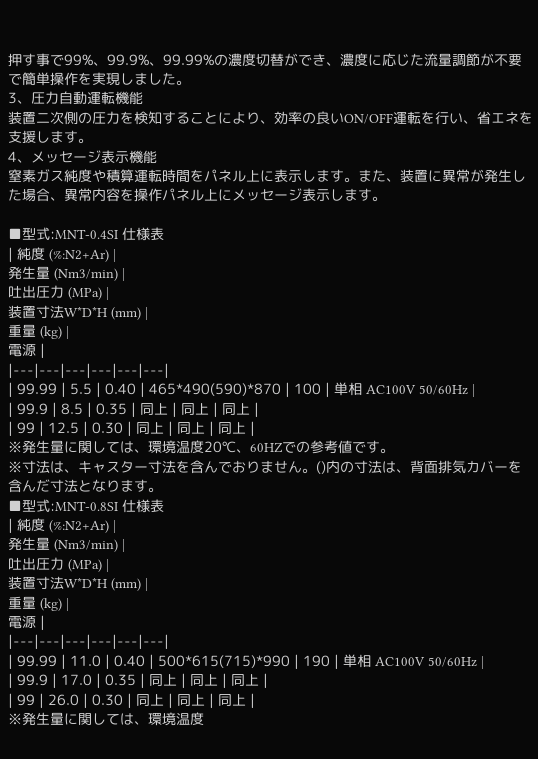押す事で99%、99.9%、99.99%の濃度切替ができ、濃度に応じた流量調節が不要で簡単操作を実現しました。
3、圧力自動運転機能
装置二次側の圧力を検知することにより、効率の良いON/OFF運転を行い、省エネを支援します。
4、メッセージ表示機能
窒素ガス純度や積算運転時間をパネル上に表示します。また、装置に異常が発生した場合、異常内容を操作パネル上にメッセージ表示します。

■型式:MNT-0.4SI 仕様表
| 純度 (%:N2+Ar) |
発生量 (Nm3/min) |
吐出圧力 (MPa) |
装置寸法W*D*H (mm) |
重量 (kg) |
電源 |
|---|---|---|---|---|---|
| 99.99 | 5.5 | 0.40 | 465*490(590)*870 | 100 | 単相 AC100V 50/60Hz |
| 99.9 | 8.5 | 0.35 | 同上 | 同上 | 同上 |
| 99 | 12.5 | 0.30 | 同上 | 同上 | 同上 |
※発生量に関しては、環境温度20℃、60HZでの参考値です。
※寸法は、キャスター寸法を含んでおりません。()内の寸法は、背面排気カバーを含んだ寸法となります。
■型式:MNT-0.8SI 仕様表
| 純度 (%:N2+Ar) |
発生量 (Nm3/min) |
吐出圧力 (MPa) |
装置寸法W*D*H (mm) |
重量 (kg) |
電源 |
|---|---|---|---|---|---|
| 99.99 | 11.0 | 0.40 | 500*615(715)*990 | 190 | 単相 AC100V 50/60Hz |
| 99.9 | 17.0 | 0.35 | 同上 | 同上 | 同上 |
| 99 | 26.0 | 0.30 | 同上 | 同上 | 同上 |
※発生量に関しては、環境温度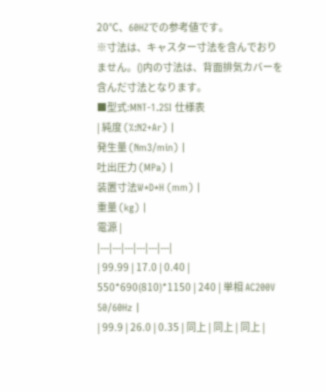20℃、60HZでの参考値です。
※寸法は、キャスター寸法を含んでおりません。()内の寸法は、背面排気カバーを含んだ寸法となります。
■型式:MNT-1.2SI 仕様表
| 純度 (%:N2+Ar) |
発生量 (Nm3/min) |
吐出圧力 (MPa) |
装置寸法W*D*H (mm) |
重量 (kg) |
電源 |
|---|---|---|---|---|---|
| 99.99 | 17.0 | 0.40 | 550*690(810)*1150 | 240 | 単相 AC200V 50/60Hz |
| 99.9 | 26.0 | 0.35 | 同上 | 同上 | 同上 |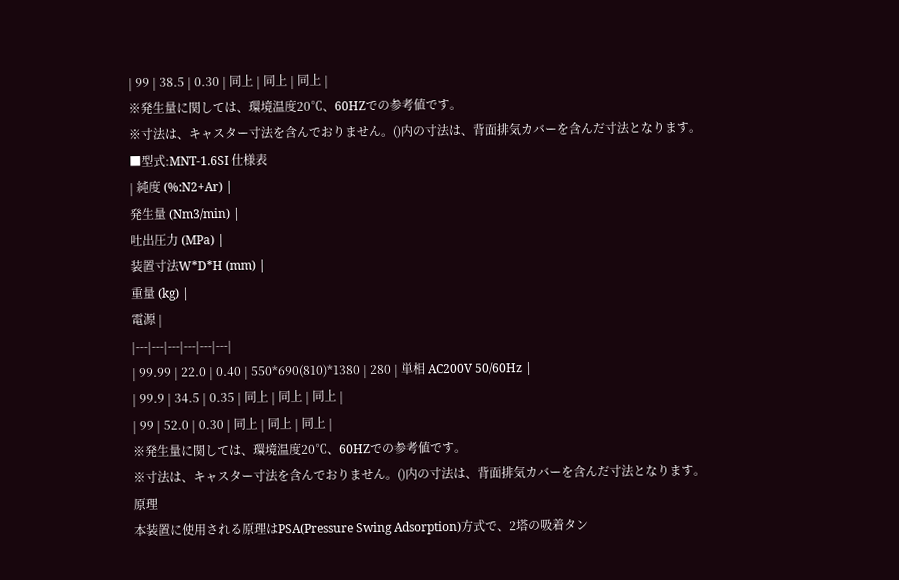| 99 | 38.5 | 0.30 | 同上 | 同上 | 同上 |
※発生量に関しては、環境温度20℃、60HZでの参考値です。
※寸法は、キャスター寸法を含んでおりません。()内の寸法は、背面排気カバーを含んだ寸法となります。
■型式:MNT-1.6SI 仕様表
| 純度 (%:N2+Ar) |
発生量 (Nm3/min) |
吐出圧力 (MPa) |
装置寸法W*D*H (mm) |
重量 (kg) |
電源 |
|---|---|---|---|---|---|
| 99.99 | 22.0 | 0.40 | 550*690(810)*1380 | 280 | 単相 AC200V 50/60Hz |
| 99.9 | 34.5 | 0.35 | 同上 | 同上 | 同上 |
| 99 | 52.0 | 0.30 | 同上 | 同上 | 同上 |
※発生量に関しては、環境温度20℃、60HZでの参考値です。
※寸法は、キャスター寸法を含んでおりません。()内の寸法は、背面排気カバーを含んだ寸法となります。
原理
本装置に使用される原理はPSA(Pressure Swing Adsorption)方式で、2塔の吸着タン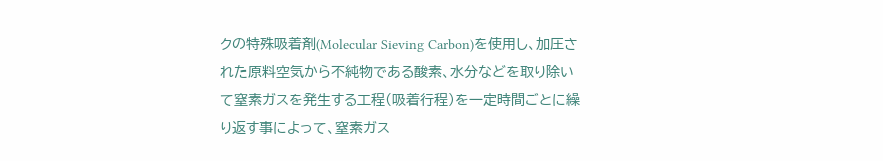クの特殊吸着剤(Molecular Sieving Carbon)を使用し、加圧された原料空気から不純物である酸素、水分などを取り除いて窒素ガスを発生する工程(吸着行程)を一定時間ごとに繰り返す事によって、窒素ガス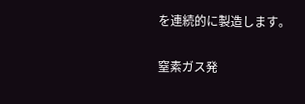を連続的に製造します。

窒素ガス発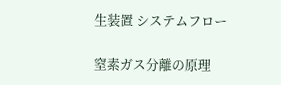生装置 システムフロー

窒素ガス分離の原理